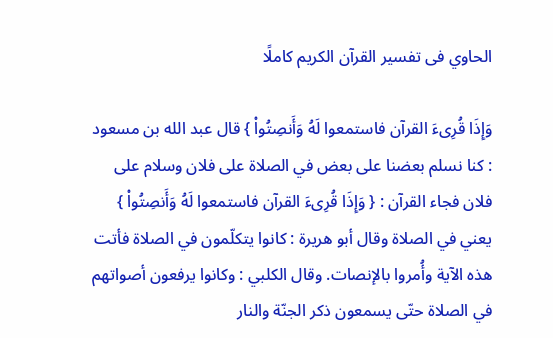الحاوي فى تفسير القرآن الكريم كاملًا

وَإِذَا قُرِىءَ القرآن فاستمعوا لَهُ وَأَنصِتُواْ } قال عبد الله بن مسعود : كنا نسلم بعضنا على بعض في الصلاة على فلان وسلام على فلان فجاء القرآن : { وَإِذَا قُرِىءَ القرآن فاستمعوا لَهُ وَأَنصِتُواْ } يعني في الصلاة وقال أبو هريرة : كانوا يتكلّمون في الصلاة فأتت هذه الآية وأُمروا بالإنصات. وقال الكلبي : وكانوا يرفعون أصواتهم في الصلاة حتّى يسمعون ذكر الجنّة والنار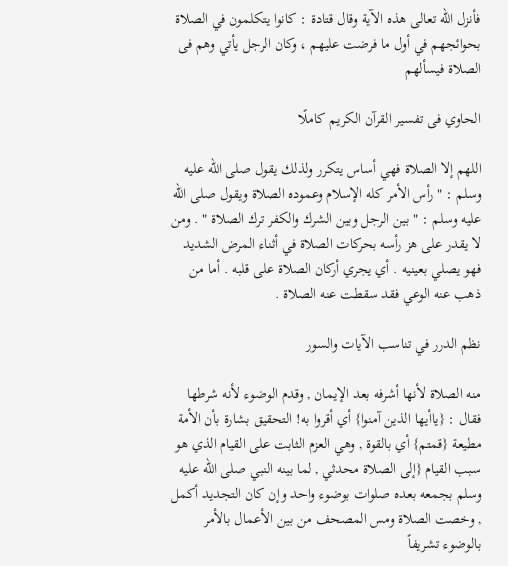فأنزل الله تعالى هذه الآية وقال قتادة : كانوا يتكلمون في الصلاة بحوائجهم في أول ما فرضت عليهم ، وكان الرجل يأتي وهم فى الصلاة فيسألهم

الحاوي فى تفسير القرآن الكريم كاملًا

اللهم إلا الصلاة فهي أساس يتكرر ولذلك يقول صلى الله عليه وسلم : " رأس الأمر كله الإسلام وعموده الصلاة ويقول صلى الله عليه وسلم : " بين الرجل وبين الشرك والكفر ترك الصلاة " . ومن لا يقدر على هز رأسه بحركات الصلاة في أثناء المرض الشديد فهو يصلي بعينيه . أي يجري أركان الصلاة على قلبه . أما من ذهب عنه الوعي فقد سقطت عنه الصلاة .

نظم الدرر في تناسب الآيات والسور

منه الصلاة لأنها أشرفه بعد الإيمان , وقدم الوضوء لأنه شرطها فقال : {ياأيها الذين آمنوا} أي أقروا به! التحقيق بشارة بأن الأمة مطيعة {قمتم} أي بالقوة , وهي العزم الثابت على القيام الذي هو سبب القيام {إلى الصلاة محدثي , لما بينه النبي صلى الله عليه وسلم بجمعه بعده صلوات بوضوء واحد وإن كان التجديد أكمل , وخصت الصلاة ومس المصحف من بين الأعمال بالأمر بالوضوء تشريفاً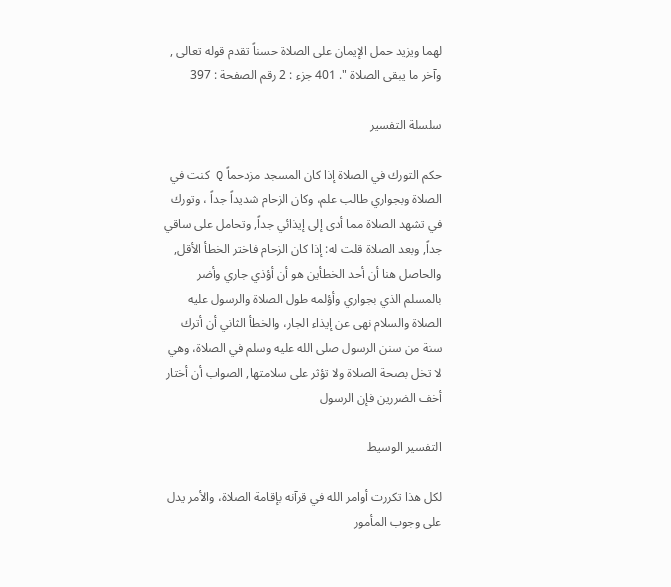لهما ويزيد حمل الإيمان على الصلاة حسناً تقدم قوله تعالى , وآخر ما يبقى الصلاة ". 401 جزء : 2 رقم الصفحة : 397

سلسلة التفسير

حكم التورك في الصلاة إذا كان المسجد مزدحماً Q كنت في الصلاة وبجواري طالب علم، وكان الزحام شديداً جداً ، وتورك في تشهد الصلاة مما أدى إلى إيذائي جداً, وتحامل على ساقي جداً, وبعد الصلاة قلت له: إذا كان الزحام فاختر الخطأ الأقل, والحاصل هنا أن أحد الخطأين هو أن أؤذي جاري وأضر بالمسلم الذي بجواري وأؤلمه طول الصلاة والرسول عليه الصلاة والسلام نهى عن إيذاء الجار، والخطأ الثاني أن أترك سنة من سنن الرسول صلى الله عليه وسلم في الصلاة، وهي لا تخل بصحة الصلاة ولا تؤثر على سلامتها, الصواب أن أختار أخف الضررين فإن الرسول

التفسير الوسيط

لكل هذا تكررت أوامر الله في قرآنه بإقامة الصلاة، والأمر يدل على وجوب المأمور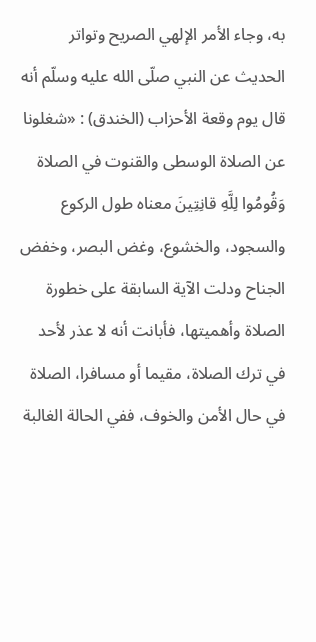به، وجاء الأمر الإلهي الصريح وتواتر الحديث عن النبي صلّى الله عليه وسلّم أنه قال يوم وقعة الأحزاب (الخندق) : «شغلونا عن الصلاة الوسطى والقنوت في الصلاة وَقُومُوا لِلَّهِ قانِتِينَ معناه طول الركوع والسجود، والخشوع، وغض البصر، وخفض الجناح ودلت الآية السابقة على خطورة الصلاة وأهميتها، فأبانت أنه لا عذر لأحد في ترك الصلاة، مقيما أو مسافرا، الصلاة في حال الأمن والخوف، ففي الحالة الغالبة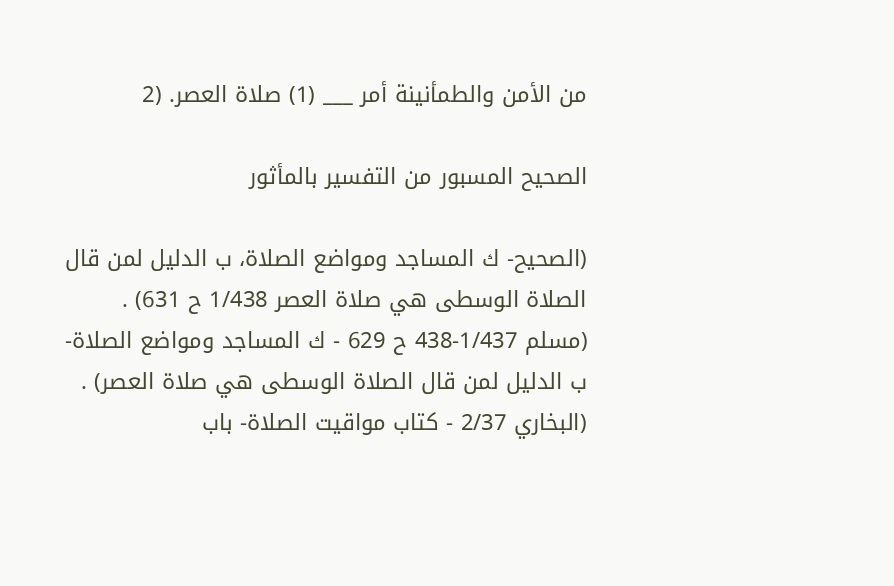من الأمن والطمأنينة أمر ___ (1) صلاة العصر. (2

الصحيح المسبور من التفسير بالمأثور

(الصحيح- ك المساجد ومواضع الصلاة، ب الدليل لمن قال الصلاة الوسطى هي صلاة العصر 1/438 ح 631) . (مسلم 1/437-438 ح 629 - ك المساجد ومواضع الصلاة- ب الدليل لمن قال الصلاة الوسطى هي صلاة العصر) . (البخاري 2/37 - كتاب مواقيت الصلاة- باب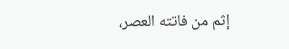إثم من فاتته العصر،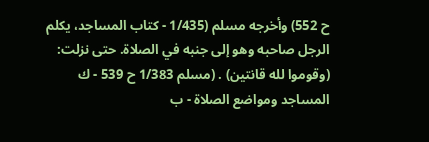ح 552) وأخرجه مسلم (1/435 - كتاب المساجد، يكلم الرجل صاحبه وهو إلى جنبه في الصلاة. حتى نزلت: (وقوموا لله قانتين) . (مسلم 1/383 ح 539 - ك المساجد ومواضع الصلاة - ب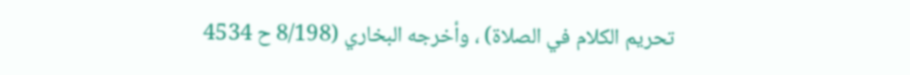تحريم الكلام في الصلاة) ، وأخرجه البخاري (8/198 ح 4534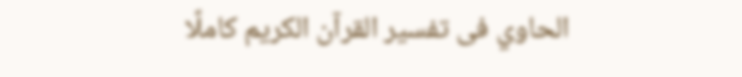الحاوي فى تفسير القرآن الكريم كاملًا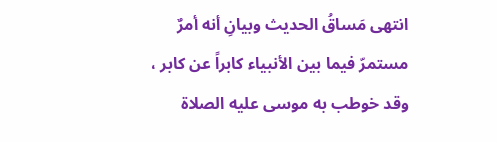انتهى مَساقُ الحديث وبيانِ أنه أمرٌ مستمرّ فيما بين الأنبياء كابراً عن كابر ، وقد خوطب به موسى عليه الصلاة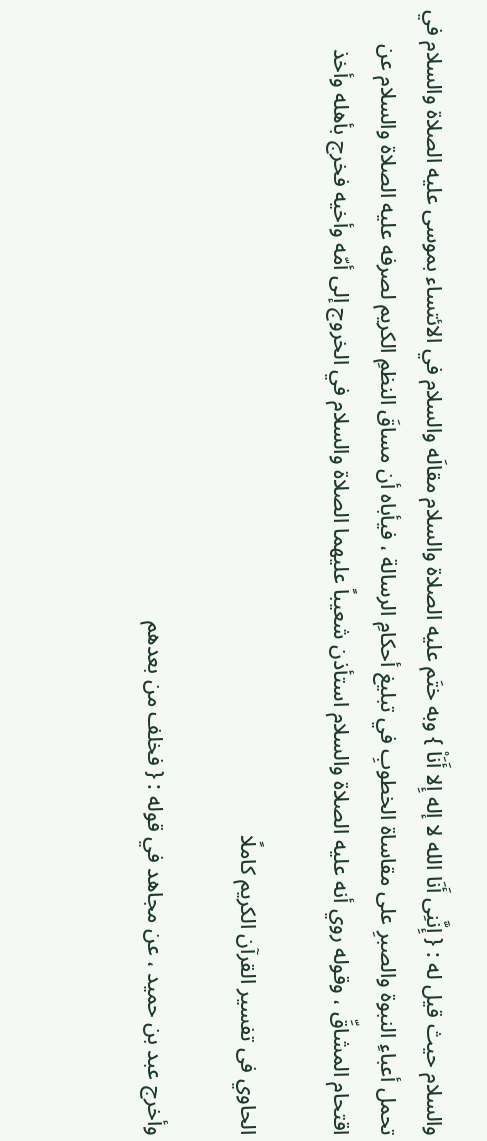والسلام حيث قيل له : { إِنَّنِى أَنَا الله لا إله إِلا أَنَاْ } وبه ختَم عليه الصلاة والسلام مقالَه والسلام في الائتساء بموسى عليه الصلاة والسلام في تحمل أعباءِ النبوة والصبرِ على مقاساة الخطوبِ في تبليغ أحكامِ الرسالة ، فيأباه أن مساقَ النظمِ الكريم لصرفه عليه الصلاة والسلام عن اقتحام المشاقِّ ، وقوله روي أنه عليه الصلاة والسلام استأذن شعيباً عليهما الصلاة والسلام في الخروج إلى أمّه وأخيه فخرج بأهله وأخذ

الحاوي فى تفسير القرآن الكريم كاملًا

وأخرج عبد بن حميد ، عن مجاهد في قوله : { فخلف من بعدهم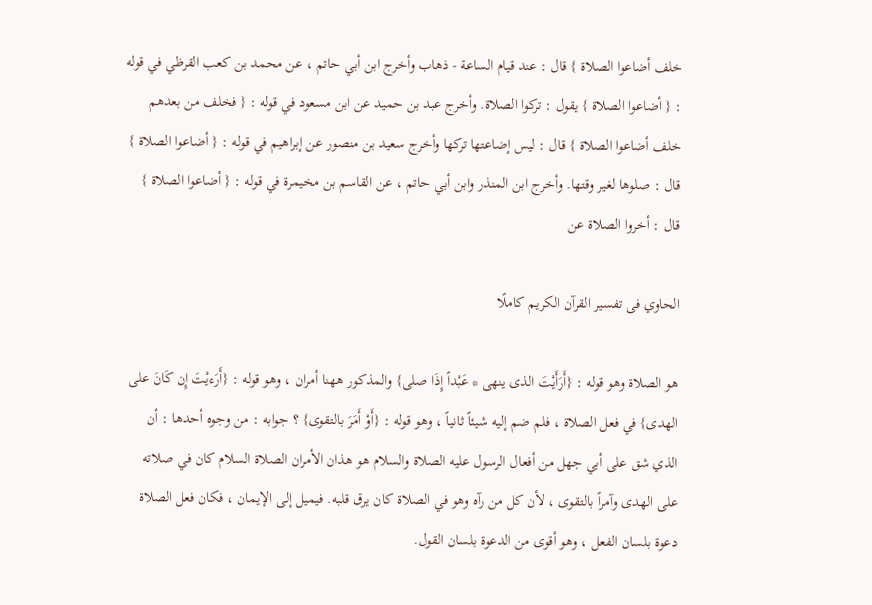خلف أضاعوا الصلاة } قال : عند قيام الساعة - ذهاب وأخرج ابن أبي حاتم ، عن محمد بن كعب القرظي في قوله : { أضاعوا الصلاة } يقول : تركوا الصلاة. وأخرج عبد بن حميد عن ابن مسعود في قوله : { فخلف من بعدهم خلف أضاعوا الصلاة } قال : ليس إضاعتها تركها وأخرج سعيد بن منصور عن إبراهيم في قوله : { أضاعوا الصلاة } قال : صلوها لغير وقتها. وأخرج ابن المنذر وابن أبي حاتم ، عن القاسم بن مخيمرة في قوله : { أضاعوا الصلاة } قال : أخروا الصلاة عن

الحاوي فى تفسير القرآن الكريم كاملًا

هو الصلاة وهو قوله : {أَرَأَيْتَ الذى ينهى * عَبْداً إِذَا صلى} والمذكور ههنا أمران ، وهو قوله : {أَرَءيْتَ إِن كَانَ على الهدى} في فعل الصلاة ، فلم ضم إليه شيئاً ثانياً ، وهو قوله : {أَوْ أَمَرَ بالتقوى} ؟ جوابه : من وجوه أحدها : أن الذي شق على أبي جهل من أفعال الرسول عليه الصلاة والسلام هو هذان الأمران الصلاة السلام كان في صلاته على الهدى وآمراً بالتقوى ، لأن كل من رآه وهو في الصلاة كان يرق قلبه. فيميل إلى الإيمان ، فكان فعل الصلاة دعوة بلسان الفعل ، وهو أقوى من الدعوة بلسان القول.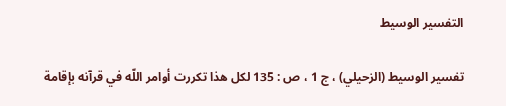التفسير الوسيط

تفسير الوسيط (الزحيلي) ، ج 1 ، ص : 135 لكل هذا تكررت أوامر اللّه في قرآنه بإقامة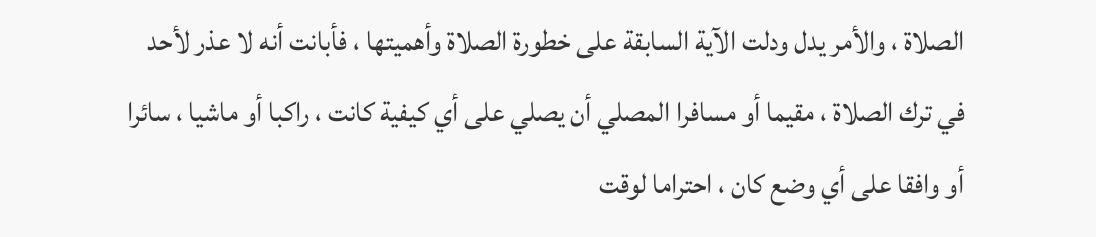الصلاة ، والأمر يدل ودلت الآية السابقة على خطورة الصلاة وأهميتها ، فأبانت أنه لا عذر لأحد في ترك الصلاة ، مقيما أو مسافرا المصلي أن يصلي على أي كيفية كانت ، راكبا أو ماشيا ، سائرا أو وافقا على أي وضع كان ، احتراما لوقت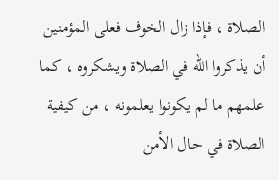الصلاة ، فإذا زال الخوف فعلى المؤمنين أن يذكروا اللّه في الصلاة ويشكروه ، كما علمهم ما لم يكونوا يعلمونه ، من كيفية الصلاة في حال الأمن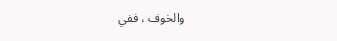والخوف ، ففي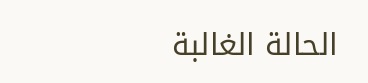الحالة الغالبة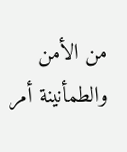من الأمن والطمأنينة أمر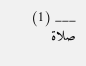___ (1) صلاة